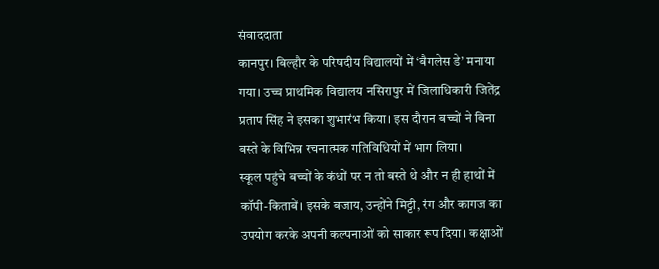संवाददाता
कानपुर। बिल्हौर के परिषदीय विद्यालयों में ‘बैगलेस डे’ मनाया गया। उच्च प्राथमिक विद्यालय नसिरापुर में जिलाधिकारी जितेंद्र प्रताप सिंह ने इसका शुभारंभ किया। इस दौरान बच्चों ने बिना बस्ते के विभिन्न रचनात्मक गतिविधियों में भाग लिया।
स्कूल पहुंचे बच्चों के कंधों पर न तो बस्ते थे और न ही हाथों में कॉपी-किताबें। इसके बजाय, उन्होंने मिट्टी, रंग और कागज का उपयोग करके अपनी कल्पनाओं को साकार रूप दिया। कक्षाओं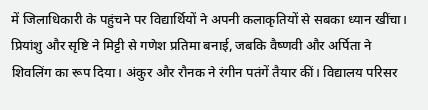में जिलाधिकारी के पहुंचने पर विद्यार्थियों ने अपनी कलाकृतियों से सबका ध्यान खींचा।
प्रियांशु और सृष्टि ने मिट्टी से गणेश प्रतिमा बनाई, जबकि वैष्णवी और अर्पिता ने शिवलिंग का रूप दिया। अंकुर और रौनक ने रंगीन पतंगें तैयार कीं। विद्यालय परिसर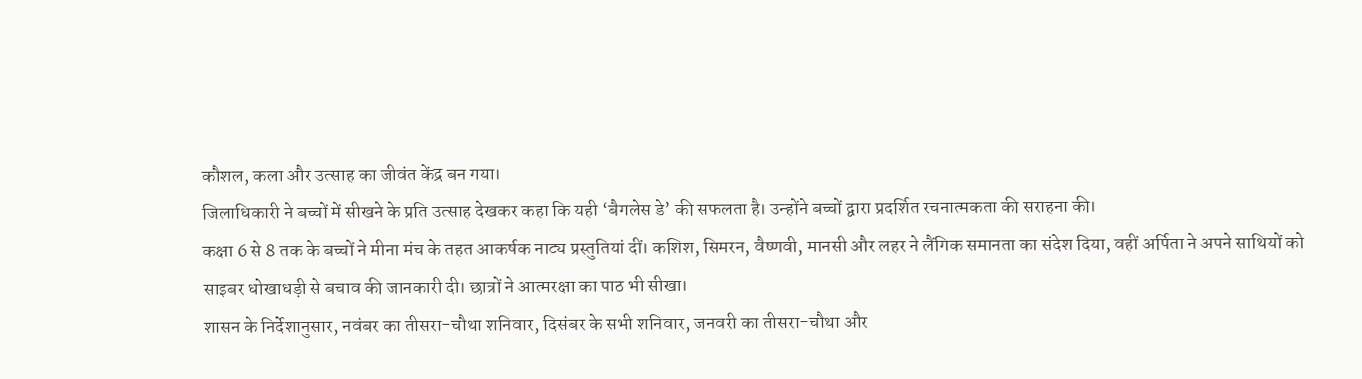कौशल, कला और उत्साह का जीवंत केंद्र बन गया।
जिलाधिकारी ने बच्चों में सीखने के प्रति उत्साह देखकर कहा कि यही ‘बैगलेस डे’ की सफलता है। उन्होंने बच्चों द्वारा प्रदर्शित रचनात्मकता की सराहना की।
कक्षा 6 से 8 तक के बच्चों ने मीना मंच के तहत आकर्षक नाट्य प्रस्तुतियां दीं। कशिश, सिमरन, वैष्णवी, मानसी और लहर ने लैंगिक समानता का संदेश दिया, वहीं अर्पिता ने अपने साथियों को साइबर धोखाधड़ी से बचाव की जानकारी दी। छात्रों ने आत्मरक्षा का पाठ भी सीखा।
शासन के निर्देशानुसार, नवंबर का तीसरा-चौथा शनिवार, दिसंबर के सभी शनिवार, जनवरी का तीसरा-चौथा और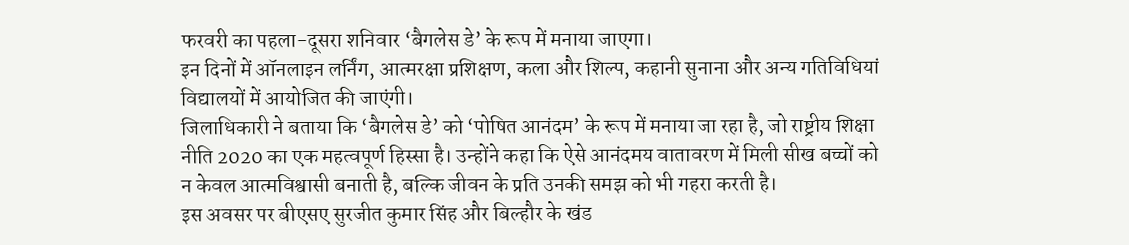फरवरी का पहला-दूसरा शनिवार ‘बैगलेस डे’ के रूप में मनाया जाएगा।
इन दिनों में ऑनलाइन लर्निंग, आत्मरक्षा प्रशिक्षण, कला और शिल्प, कहानी सुनाना और अन्य गतिविधियां विद्यालयों में आयोजित की जाएंगी।
जिलाधिकारी ने बताया कि ‘बैगलेस डे’ को ‘पोषित आनंदम’ के रूप में मनाया जा रहा है, जो राष्ट्रीय शिक्षा नीति 2020 का एक महत्वपूर्ण हिस्सा है। उन्होंने कहा कि ऐसे आनंदमय वातावरण में मिली सीख बच्चों को न केवल आत्मविश्वासी बनाती है, बल्कि जीवन के प्रति उनकी समझ को भी गहरा करती है।
इस अवसर पर बीएसए सुरजीत कुमार सिंह और बिल्हौर के खंड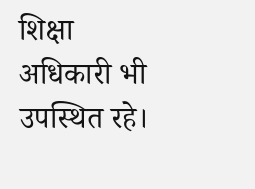शिक्षा अधिकारी भी उपस्थित रहे।